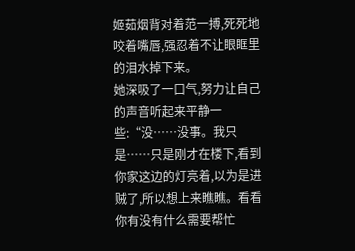姬茹烟背对着范一搏,死死地咬着嘴唇,强忍着不让眼眶里的泪水掉下来。
她深吸了一口气,努力让自己的声音听起来平静一些:“没……没事。我只是……只是刚才在楼下,看到你家这边的灯亮着,以为是进贼了,所以想上来瞧瞧。看看你有没有什么需要帮忙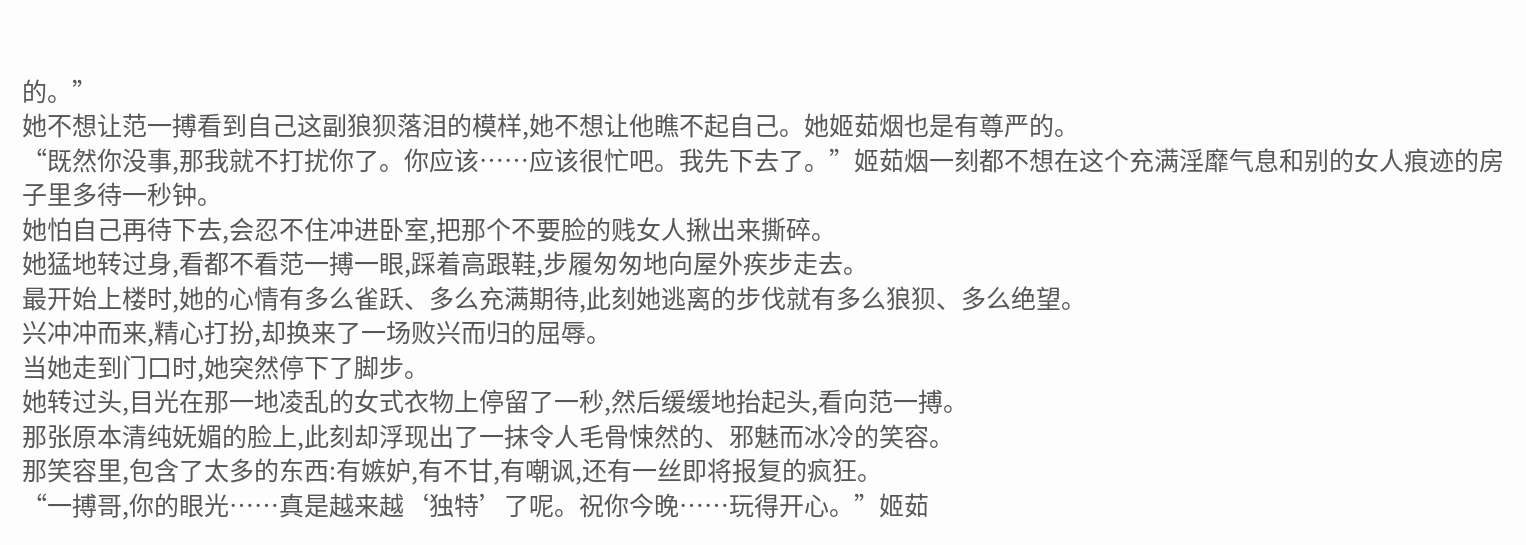的。”
她不想让范一搏看到自己这副狼狈落泪的模样,她不想让他瞧不起自己。她姬茹烟也是有尊严的。
“既然你没事,那我就不打扰你了。你应该……应该很忙吧。我先下去了。”姬茹烟一刻都不想在这个充满淫靡气息和别的女人痕迹的房子里多待一秒钟。
她怕自己再待下去,会忍不住冲进卧室,把那个不要脸的贱女人揪出来撕碎。
她猛地转过身,看都不看范一搏一眼,踩着高跟鞋,步履匆匆地向屋外疾步走去。
最开始上楼时,她的心情有多么雀跃、多么充满期待,此刻她逃离的步伐就有多么狼狈、多么绝望。
兴冲冲而来,精心打扮,却换来了一场败兴而归的屈辱。
当她走到门口时,她突然停下了脚步。
她转过头,目光在那一地凌乱的女式衣物上停留了一秒,然后缓缓地抬起头,看向范一搏。
那张原本清纯妩媚的脸上,此刻却浮现出了一抹令人毛骨悚然的、邪魅而冰冷的笑容。
那笑容里,包含了太多的东西:有嫉妒,有不甘,有嘲讽,还有一丝即将报复的疯狂。
“一搏哥,你的眼光……真是越来越‘独特’了呢。祝你今晚……玩得开心。”姬茹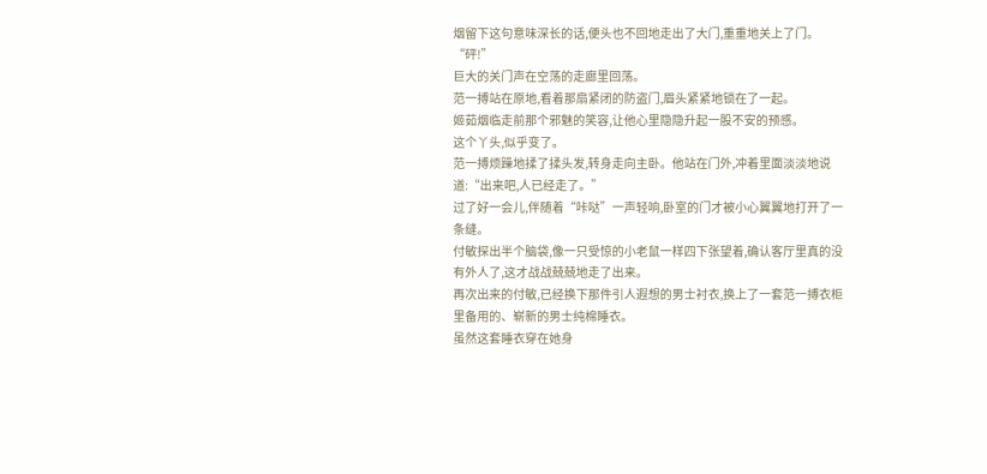烟留下这句意味深长的话,便头也不回地走出了大门,重重地关上了门。
“砰!”
巨大的关门声在空荡的走廊里回荡。
范一搏站在原地,看着那扇紧闭的防盗门,眉头紧紧地锁在了一起。
姬茹烟临走前那个邪魅的笑容,让他心里隐隐升起一股不安的预感。
这个丫头,似乎变了。
范一搏烦躁地揉了揉头发,转身走向主卧。他站在门外,冲着里面淡淡地说道:“出来吧,人已经走了。”
过了好一会儿,伴随着“咔哒”一声轻响,卧室的门才被小心翼翼地打开了一条缝。
付敏探出半个脑袋,像一只受惊的小老鼠一样四下张望着,确认客厅里真的没有外人了,这才战战兢兢地走了出来。
再次出来的付敏,已经换下那件引人遐想的男士衬衣,换上了一套范一搏衣柜里备用的、崭新的男士纯棉睡衣。
虽然这套睡衣穿在她身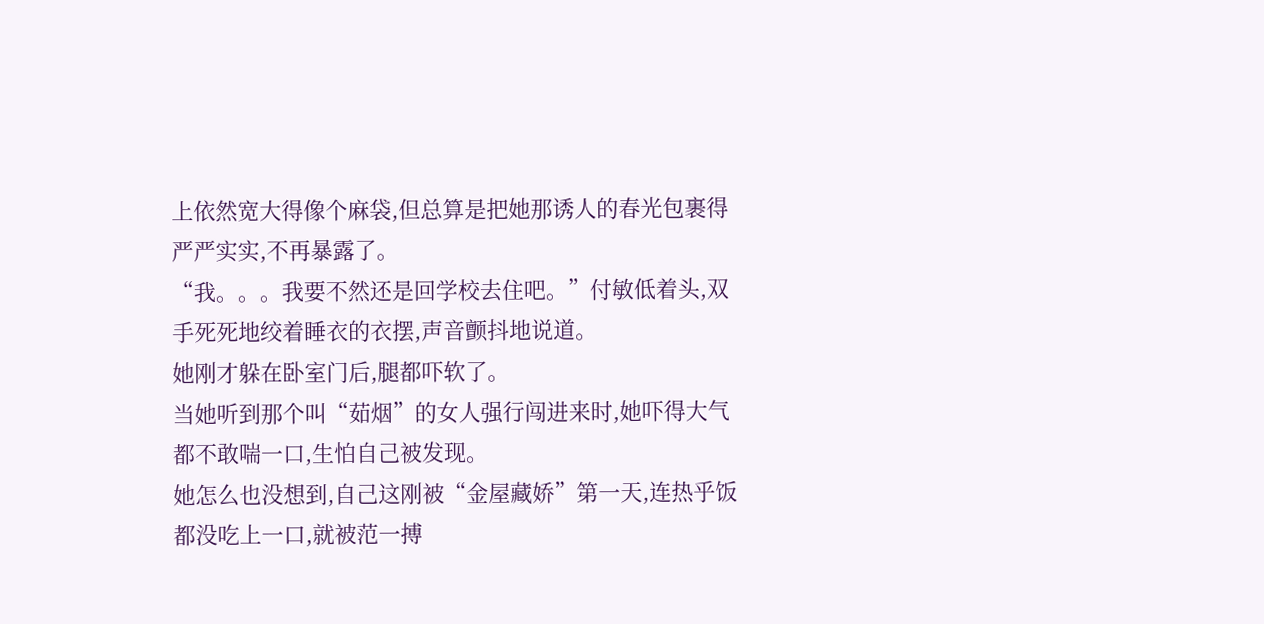上依然宽大得像个麻袋,但总算是把她那诱人的春光包裹得严严实实,不再暴露了。
“我。。。我要不然还是回学校去住吧。”付敏低着头,双手死死地绞着睡衣的衣摆,声音颤抖地说道。
她刚才躲在卧室门后,腿都吓软了。
当她听到那个叫“茹烟”的女人强行闯进来时,她吓得大气都不敢喘一口,生怕自己被发现。
她怎么也没想到,自己这刚被“金屋藏娇”第一天,连热乎饭都没吃上一口,就被范一搏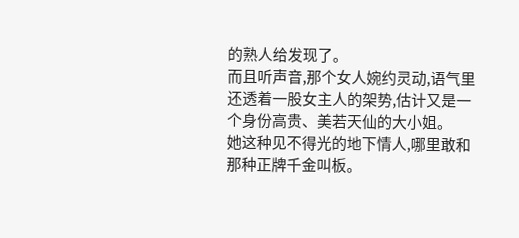的熟人给发现了。
而且听声音,那个女人婉约灵动,语气里还透着一股女主人的架势,估计又是一个身份高贵、美若天仙的大小姐。
她这种见不得光的地下情人,哪里敢和那种正牌千金叫板。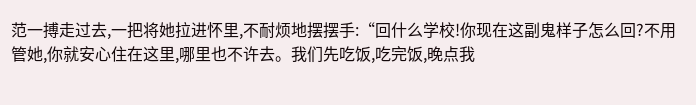范一搏走过去,一把将她拉进怀里,不耐烦地摆摆手:“回什么学校!你现在这副鬼样子怎么回?不用管她,你就安心住在这里,哪里也不许去。我们先吃饭,吃完饭,晚点我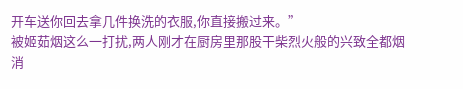开车送你回去拿几件换洗的衣服,你直接搬过来。”
被姬茹烟这么一打扰,两人刚才在厨房里那股干柴烈火般的兴致全都烟消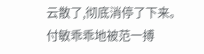云散了,彻底消停了下来。
付敏乖乖地被范一搏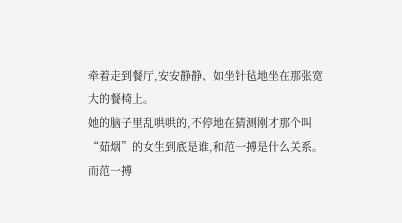牵着走到餐厅,安安静静、如坐针毡地坐在那张宽大的餐椅上。
她的脑子里乱哄哄的,不停地在猜测刚才那个叫“茹烟”的女生到底是谁,和范一搏是什么关系。
而范一搏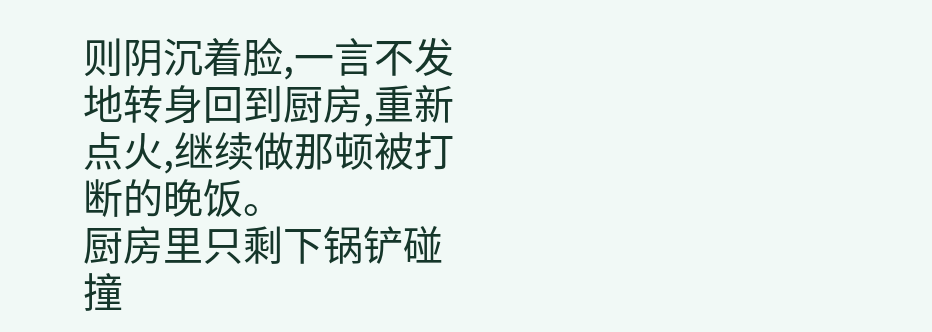则阴沉着脸,一言不发地转身回到厨房,重新点火,继续做那顿被打断的晚饭。
厨房里只剩下锅铲碰撞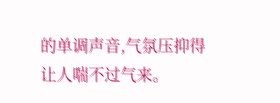的单调声音,气氛压抑得让人喘不过气来。